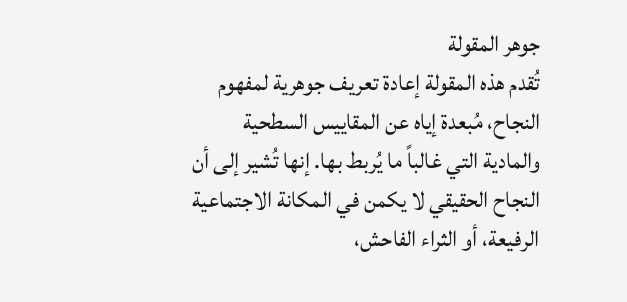جوهر المقولة
تُقدم هذه المقولة إعادة تعريف جوهرية لمفهوم النجاح، مُبعدة إياه عن المقاييس السطحية والمادية التي غالباً ما يُربط بها. إنها تُشير إلى أن النجاح الحقيقي لا يكمن في المكانة الاجتماعية الرفيعة، أو الثراء الفاحش،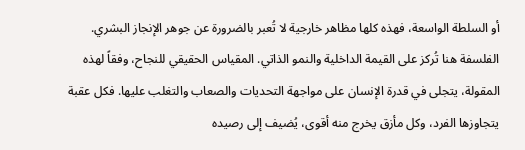أو السلطة الواسعة، فهذه كلها مظاهر خارجية لا تُعبر بالضرورة عن جوهر الإنجاز البشري.
الفلسفة هنا تُركز على القيمة الداخلية والنمو الذاتي. المقياس الحقيقي للنجاح، وفقاً لهذه المقولة، يتجلى في قدرة الإنسان على مواجهة التحديات والصعاب والتغلب عليها. فكل عقبة يتجاوزها الفرد، وكل مأزق يخرج منه أقوى، يُضيف إلى رصيده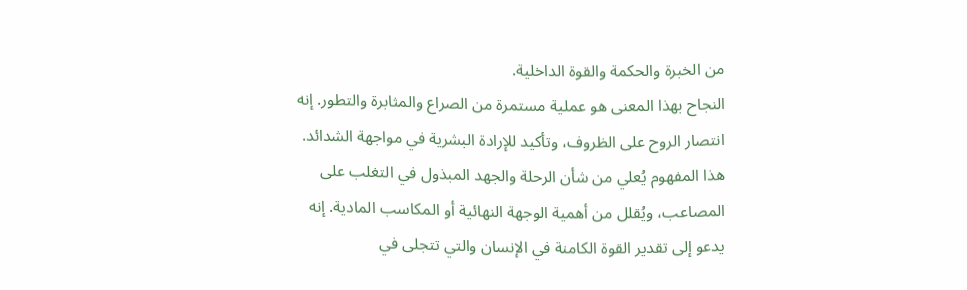من الخبرة والحكمة والقوة الداخلية.
النجاح بهذا المعنى هو عملية مستمرة من الصراع والمثابرة والتطور. إنه انتصار الروح على الظروف، وتأكيد للإرادة البشرية في مواجهة الشدائد. هذا المفهوم يُعلي من شأن الرحلة والجهد المبذول في التغلب على المصاعب، ويُقلل من أهمية الوجهة النهائية أو المكاسب المادية. إنه يدعو إلى تقدير القوة الكامنة في الإنسان والتي تتجلى في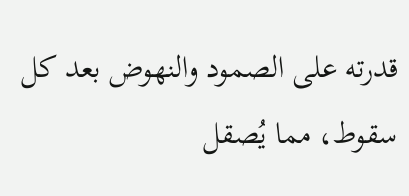قدرته على الصمود والنهوض بعد كل سقوط، مما يُصقل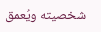شخصيته ويُعمق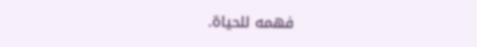فهمه للحياة.